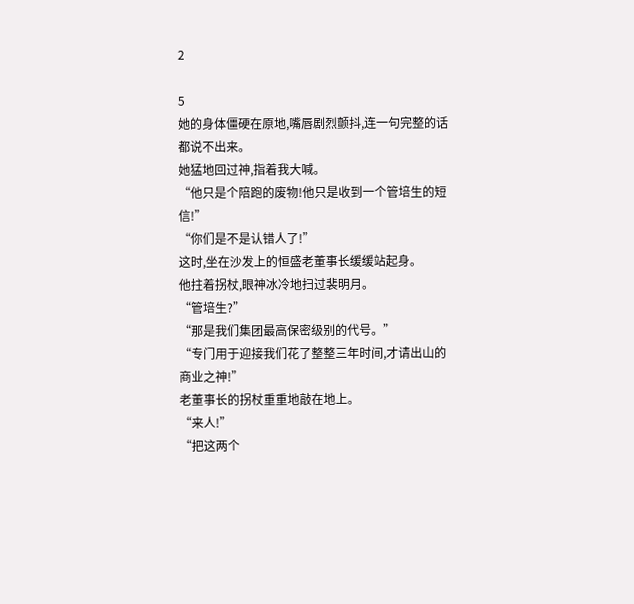2

5
她的身体僵硬在原地,嘴唇剧烈颤抖,连一句完整的话都说不出来。
她猛地回过神,指着我大喊。
“他只是个陪跑的废物!他只是收到一个管培生的短信!”
“你们是不是认错人了!”
这时,坐在沙发上的恒盛老董事长缓缓站起身。
他拄着拐杖,眼神冰冷地扫过裴明月。
“管培生?”
“那是我们集团最高保密级别的代号。”
“专门用于迎接我们花了整整三年时间,才请出山的商业之神!”
老董事长的拐杖重重地敲在地上。
“来人!”
“把这两个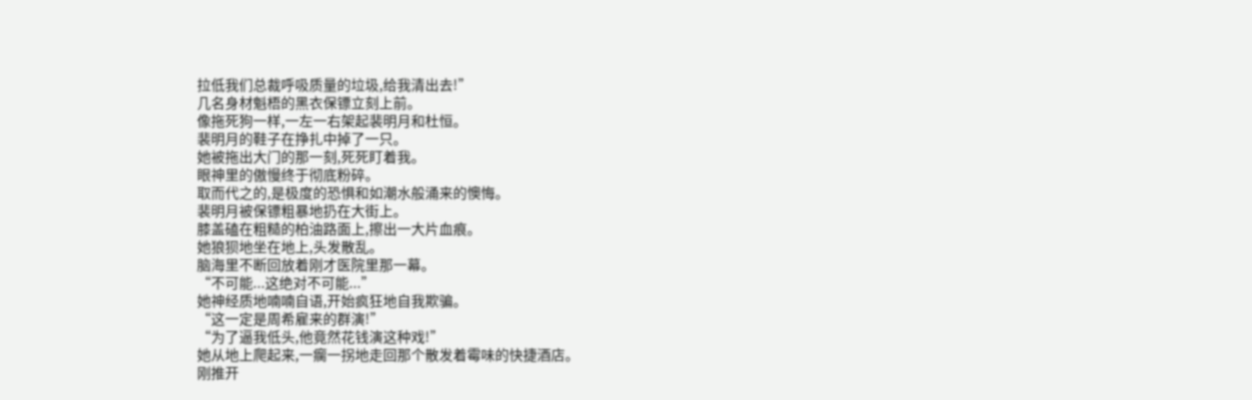拉低我们总裁呼吸质量的垃圾,给我清出去!”
几名身材魁梧的黑衣保镖立刻上前。
像拖死狗一样,一左一右架起裴明月和杜恒。
裴明月的鞋子在挣扎中掉了一只。
她被拖出大门的那一刻,死死盯着我。
眼神里的傲慢终于彻底粉碎。
取而代之的,是极度的恐惧和如潮水般涌来的懊悔。
裴明月被保镖粗暴地扔在大街上。
膝盖磕在粗糙的柏油路面上,擦出一大片血痕。
她狼狈地坐在地上,头发散乱。
脑海里不断回放着刚才医院里那一幕。
“不可能...这绝对不可能...”
她神经质地喃喃自语,开始疯狂地自我欺骗。
“这一定是周希雇来的群演!”
“为了逼我低头,他竟然花钱演这种戏!”
她从地上爬起来,一瘸一拐地走回那个散发着霉味的快捷酒店。
刚推开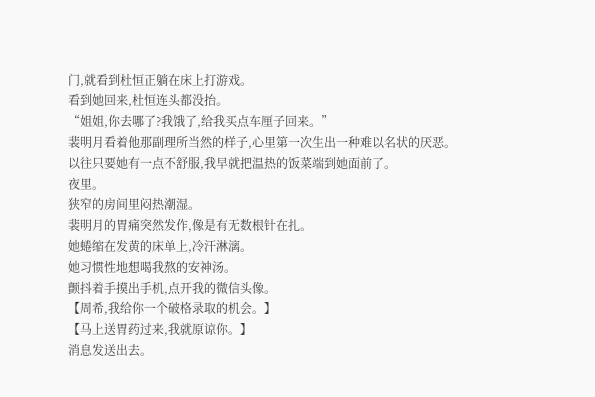门,就看到杜恒正躺在床上打游戏。
看到她回来,杜恒连头都没抬。
“姐姐,你去哪了?我饿了,给我买点车厘子回来。”
裴明月看着他那副理所当然的样子,心里第一次生出一种难以名状的厌恶。
以往只要她有一点不舒服,我早就把温热的饭菜端到她面前了。
夜里。
狭窄的房间里闷热潮湿。
裴明月的胃痛突然发作,像是有无数根针在扎。
她蜷缩在发黄的床单上,冷汗淋漓。
她习惯性地想喝我熬的安神汤。
颤抖着手摸出手机,点开我的微信头像。
【周希,我给你一个破格录取的机会。】
【马上送胃药过来,我就原谅你。】
消息发送出去。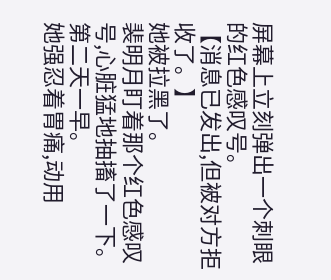屏幕上立刻弹出一个刺眼的红色感叹号。
【消息已发出,但被对方拒收了。】
她被拉黑了。
裴明月盯着那个红色感叹号,心脏猛地抽搐了一下。
第二天一早。
她强忍着胃痛,动用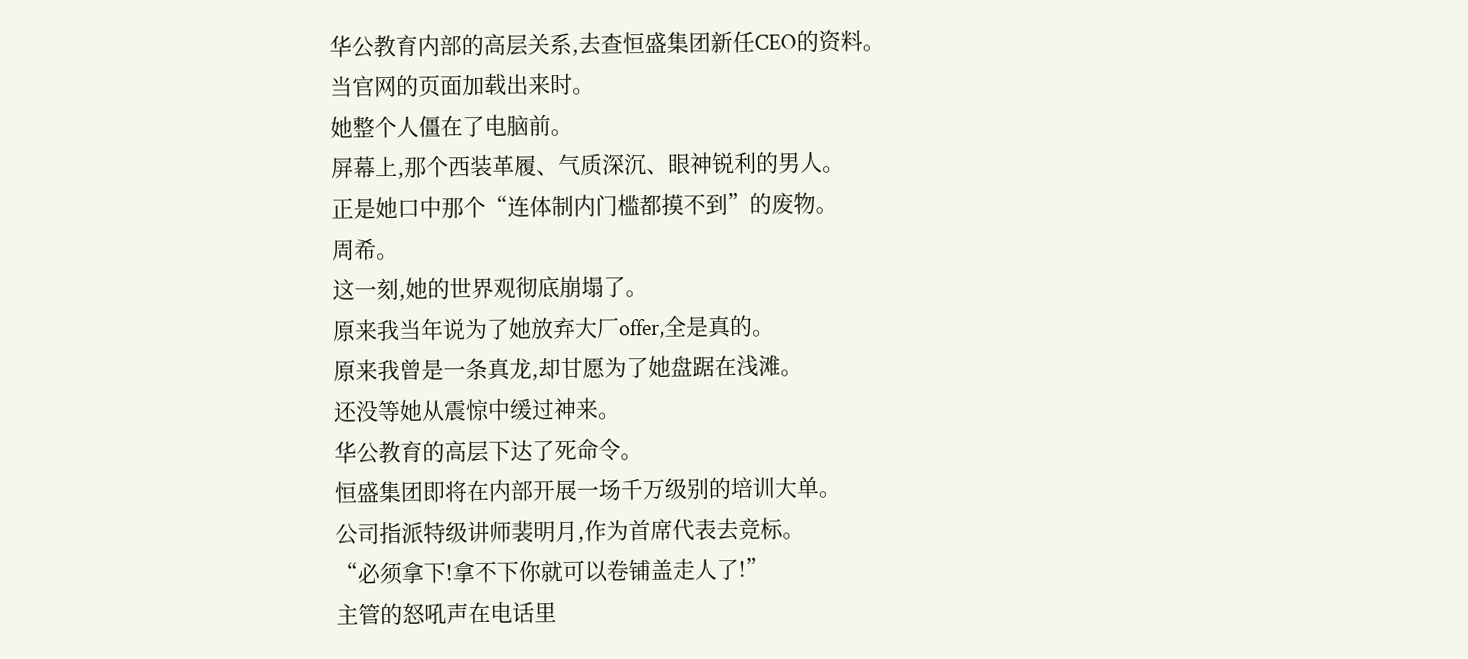华公教育内部的高层关系,去查恒盛集团新任CEO的资料。
当官网的页面加载出来时。
她整个人僵在了电脑前。
屏幕上,那个西装革履、气质深沉、眼神锐利的男人。
正是她口中那个“连体制内门槛都摸不到”的废物。
周希。
这一刻,她的世界观彻底崩塌了。
原来我当年说为了她放弃大厂offer,全是真的。
原来我曾是一条真龙,却甘愿为了她盘踞在浅滩。
还没等她从震惊中缓过神来。
华公教育的高层下达了死命令。
恒盛集团即将在内部开展一场千万级别的培训大单。
公司指派特级讲师裴明月,作为首席代表去竞标。
“必须拿下!拿不下你就可以卷铺盖走人了!”
主管的怒吼声在电话里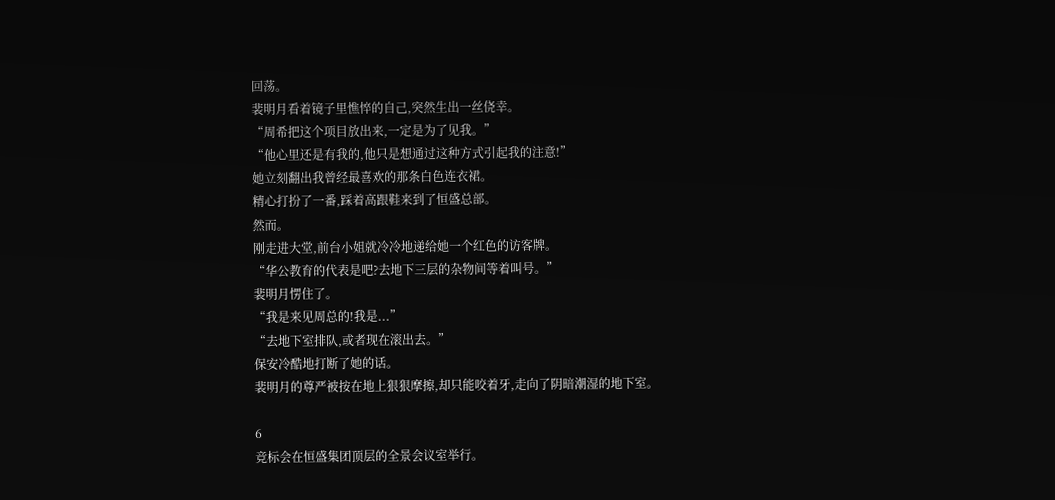回荡。
裴明月看着镜子里憔悴的自己,突然生出一丝侥幸。
“周希把这个项目放出来,一定是为了见我。”
“他心里还是有我的,他只是想通过这种方式引起我的注意!”
她立刻翻出我曾经最喜欢的那条白色连衣裙。
精心打扮了一番,踩着高跟鞋来到了恒盛总部。
然而。
刚走进大堂,前台小姐就冷冷地递给她一个红色的访客牌。
“华公教育的代表是吧?去地下三层的杂物间等着叫号。”
裴明月愣住了。
“我是来见周总的!我是...”
“去地下室排队,或者现在滚出去。”
保安冷酷地打断了她的话。
裴明月的尊严被按在地上狠狠摩擦,却只能咬着牙,走向了阴暗潮湿的地下室。

6
竞标会在恒盛集团顶层的全景会议室举行。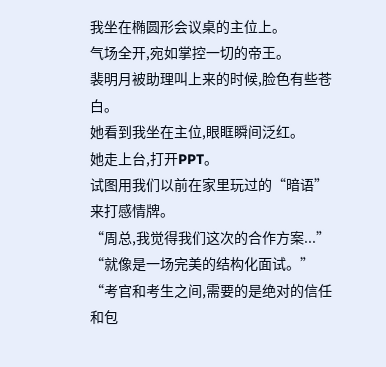我坐在椭圆形会议桌的主位上。
气场全开,宛如掌控一切的帝王。
裴明月被助理叫上来的时候,脸色有些苍白。
她看到我坐在主位,眼眶瞬间泛红。
她走上台,打开PPT。
试图用我们以前在家里玩过的“暗语”来打感情牌。
“周总,我觉得我们这次的合作方案...”
“就像是一场完美的结构化面试。”
“考官和考生之间,需要的是绝对的信任和包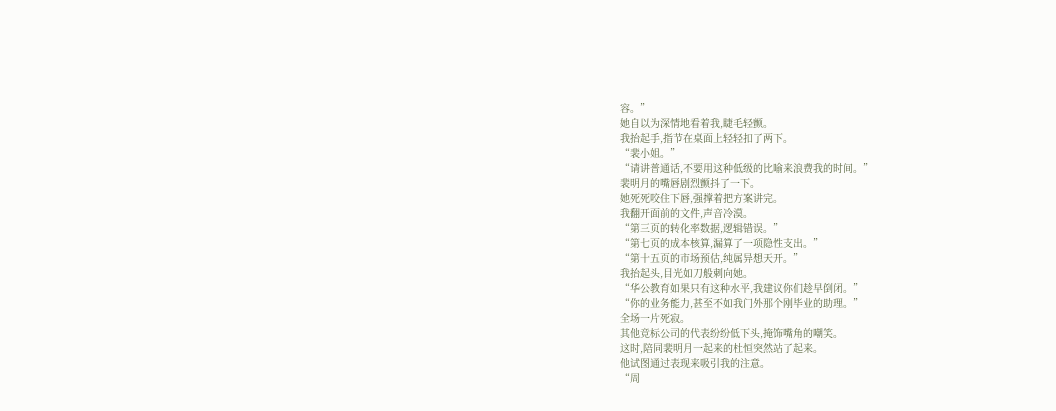容。”
她自以为深情地看着我,睫毛轻颤。
我抬起手,指节在桌面上轻轻扣了两下。
“裴小姐。”
“请讲普通话,不要用这种低级的比喻来浪费我的时间。”
裴明月的嘴唇剧烈颤抖了一下。
她死死咬住下唇,强撑着把方案讲完。
我翻开面前的文件,声音冷漠。
“第三页的转化率数据,逻辑错误。”
“第七页的成本核算,漏算了一项隐性支出。”
“第十五页的市场预估,纯属异想天开。”
我抬起头,目光如刀般刺向她。
“华公教育如果只有这种水平,我建议你们趁早倒闭。”
“你的业务能力,甚至不如我门外那个刚毕业的助理。”
全场一片死寂。
其他竞标公司的代表纷纷低下头,掩饰嘴角的嘲笑。
这时,陪同裴明月一起来的杜恒突然站了起来。
他试图通过表现来吸引我的注意。
“周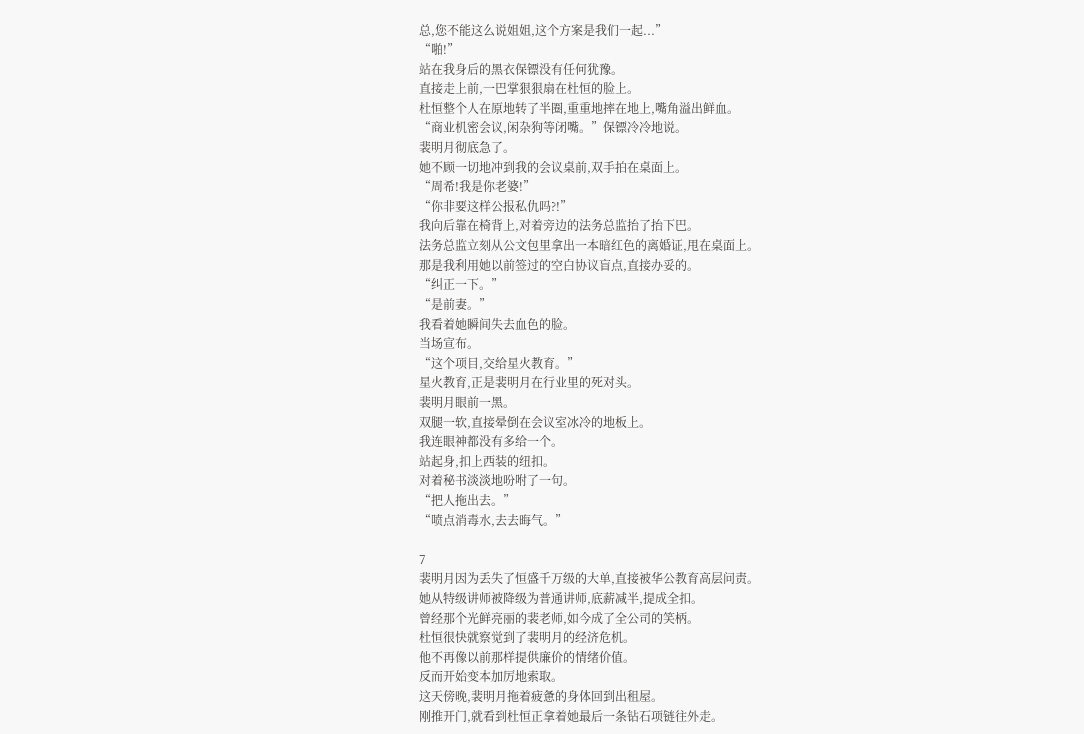总,您不能这么说姐姐,这个方案是我们一起...”
“啪!”
站在我身后的黑衣保镖没有任何犹豫。
直接走上前,一巴掌狠狠扇在杜恒的脸上。
杜恒整个人在原地转了半圈,重重地摔在地上,嘴角溢出鲜血。
“商业机密会议,闲杂狗等闭嘴。”保镖冷冷地说。
裴明月彻底急了。
她不顾一切地冲到我的会议桌前,双手拍在桌面上。
“周希!我是你老婆!”
“你非要这样公报私仇吗?!”
我向后靠在椅背上,对着旁边的法务总监抬了抬下巴。
法务总监立刻从公文包里拿出一本暗红色的离婚证,甩在桌面上。
那是我利用她以前签过的空白协议盲点,直接办妥的。
“纠正一下。”
“是前妻。”
我看着她瞬间失去血色的脸。
当场宣布。
“这个项目,交给星火教育。”
星火教育,正是裴明月在行业里的死对头。
裴明月眼前一黑。
双腿一软,直接晕倒在会议室冰冷的地板上。
我连眼神都没有多给一个。
站起身,扣上西装的纽扣。
对着秘书淡淡地吩咐了一句。
“把人拖出去。”
“喷点消毒水,去去晦气。”

7
裴明月因为丢失了恒盛千万级的大单,直接被华公教育高层问责。
她从特级讲师被降级为普通讲师,底薪减半,提成全扣。
曾经那个光鲜亮丽的裴老师,如今成了全公司的笑柄。
杜恒很快就察觉到了裴明月的经济危机。
他不再像以前那样提供廉价的情绪价值。
反而开始变本加厉地索取。
这天傍晚,裴明月拖着疲惫的身体回到出租屋。
刚推开门,就看到杜恒正拿着她最后一条钻石项链往外走。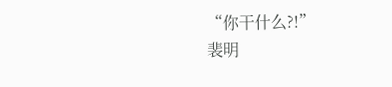“你干什么?!”
裴明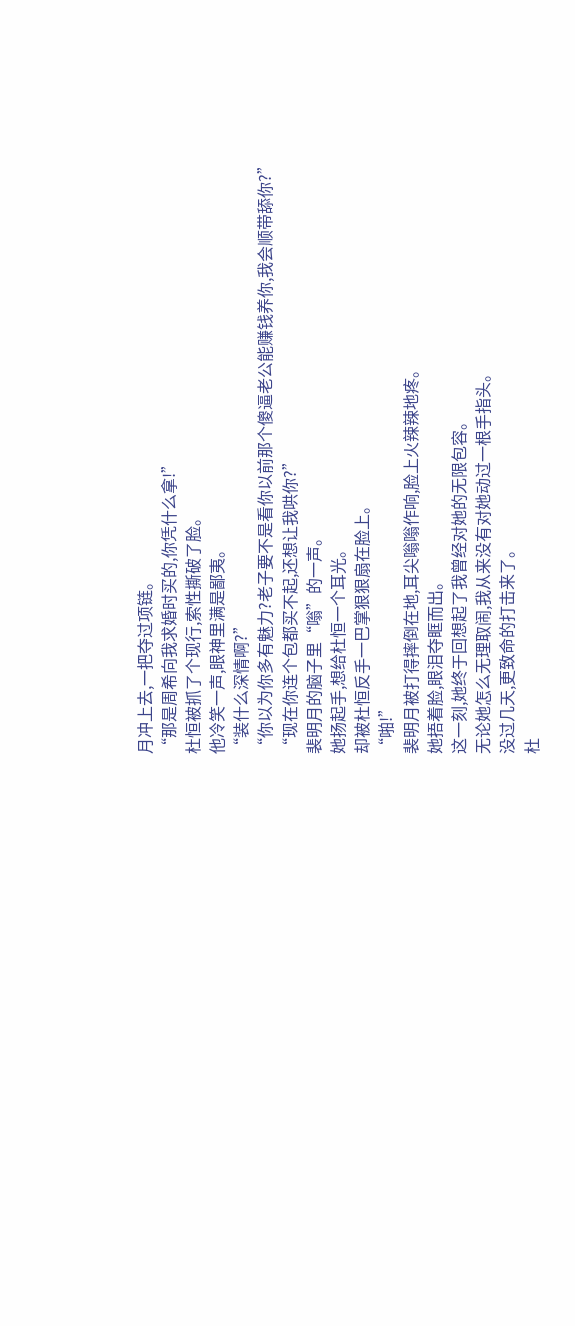月冲上去,一把夺过项链。
“那是周希向我求婚时买的,你凭什么拿!”
杜恒被抓了个现行,索性撕破了脸。
他冷笑一声,眼神里满是鄙夷。
“装什么深情啊?”
“你以为你多有魅力?老子要不是看你以前那个傻逼老公能赚钱养你,我会顺带舔你?”
“现在你连个包都买不起,还想让我哄你?”
裴明月的脑子里“嗡”的一声。
她扬起手,想给杜恒一个耳光。
却被杜恒反手一巴掌狠狠扇在脸上。
“啪!”
裴明月被打得摔倒在地,耳尖嗡嗡作响,脸上火辣辣地疼。
她捂着脸,眼泪夺眶而出。
这一刻,她终于回想起了我曾经对她的无限包容。
无论她怎么无理取闹,我从来没有对她动过一根手指头。
没过几天,更致命的打击来了。
杜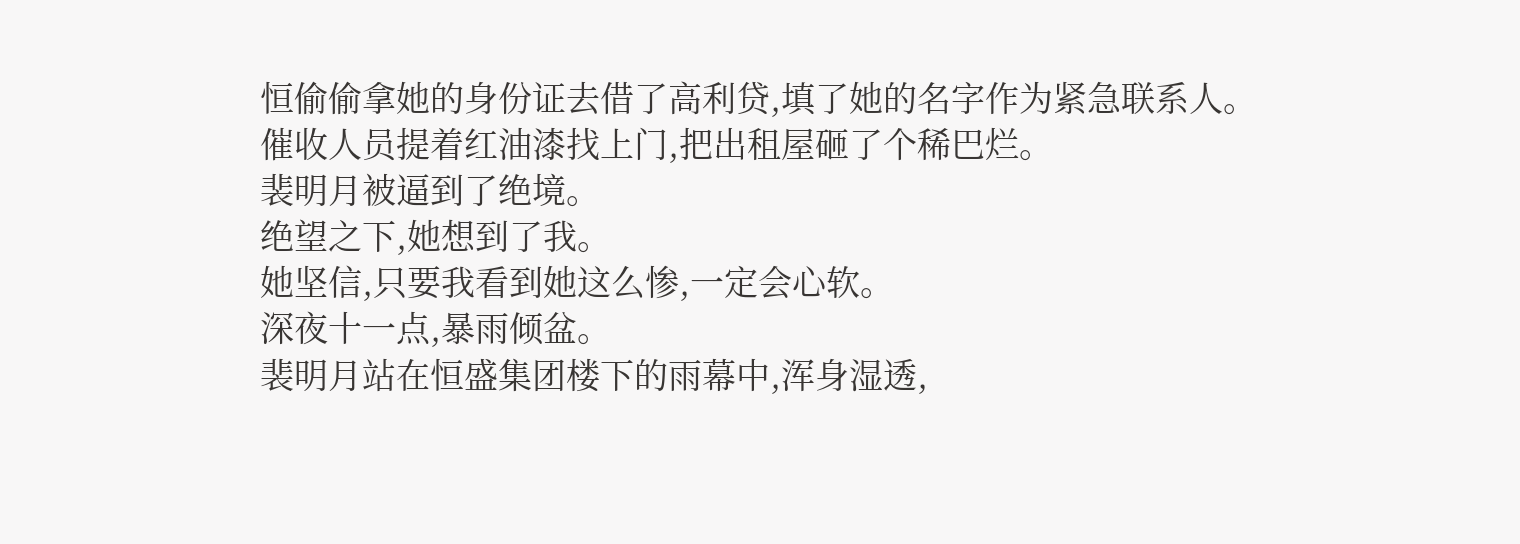恒偷偷拿她的身份证去借了高利贷,填了她的名字作为紧急联系人。
催收人员提着红油漆找上门,把出租屋砸了个稀巴烂。
裴明月被逼到了绝境。
绝望之下,她想到了我。
她坚信,只要我看到她这么惨,一定会心软。
深夜十一点,暴雨倾盆。
裴明月站在恒盛集团楼下的雨幕中,浑身湿透,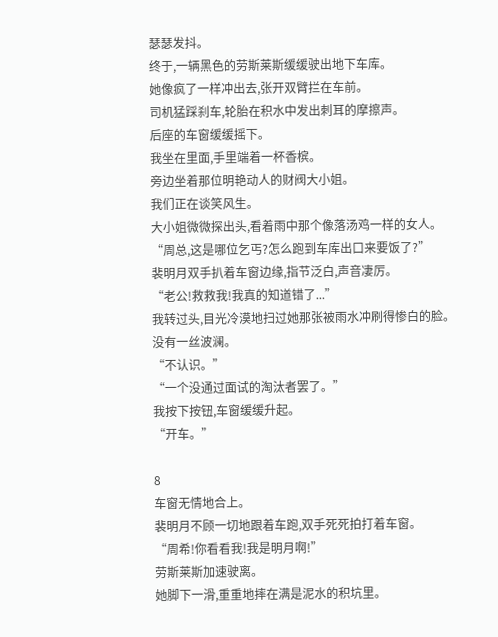瑟瑟发抖。
终于,一辆黑色的劳斯莱斯缓缓驶出地下车库。
她像疯了一样冲出去,张开双臂拦在车前。
司机猛踩刹车,轮胎在积水中发出刺耳的摩擦声。
后座的车窗缓缓摇下。
我坐在里面,手里端着一杯香槟。
旁边坐着那位明艳动人的财阀大小姐。
我们正在谈笑风生。
大小姐微微探出头,看着雨中那个像落汤鸡一样的女人。
“周总,这是哪位乞丐?怎么跑到车库出口来要饭了?”
裴明月双手扒着车窗边缘,指节泛白,声音凄厉。
“老公!救救我!我真的知道错了...”
我转过头,目光冷漠地扫过她那张被雨水冲刷得惨白的脸。
没有一丝波澜。
“不认识。”
“一个没通过面试的淘汰者罢了。”
我按下按钮,车窗缓缓升起。
“开车。”

8
车窗无情地合上。
裴明月不顾一切地跟着车跑,双手死死拍打着车窗。
“周希!你看看我!我是明月啊!”
劳斯莱斯加速驶离。
她脚下一滑,重重地摔在满是泥水的积坑里。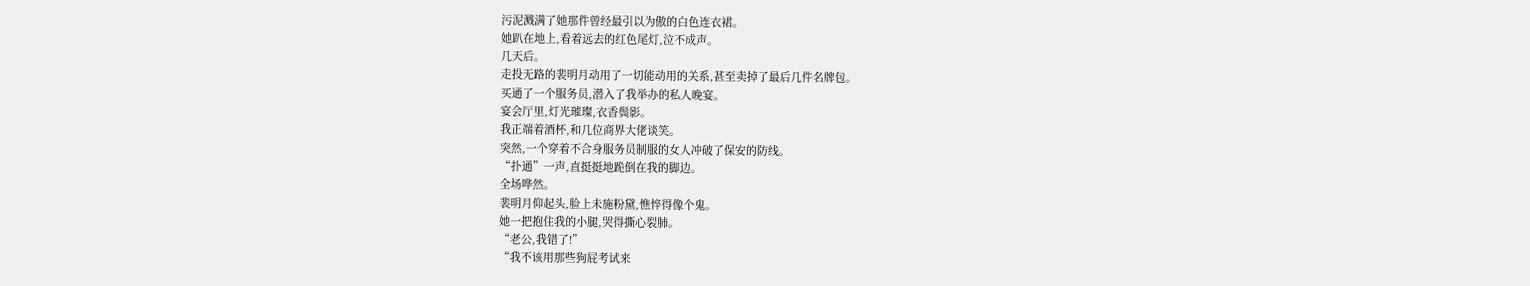污泥溅满了她那件曾经最引以为傲的白色连衣裙。
她趴在地上,看着远去的红色尾灯,泣不成声。
几天后。
走投无路的裴明月动用了一切能动用的关系,甚至卖掉了最后几件名牌包。
买通了一个服务员,潜入了我举办的私人晚宴。
宴会厅里,灯光璀璨,衣香鬓影。
我正端着酒杯,和几位商界大佬谈笑。
突然,一个穿着不合身服务员制服的女人冲破了保安的防线。
“扑通”一声,直挺挺地跪倒在我的脚边。
全场哗然。
裴明月仰起头,脸上未施粉黛,憔悴得像个鬼。
她一把抱住我的小腿,哭得撕心裂肺。
“老公,我错了!”
“我不该用那些狗屁考试来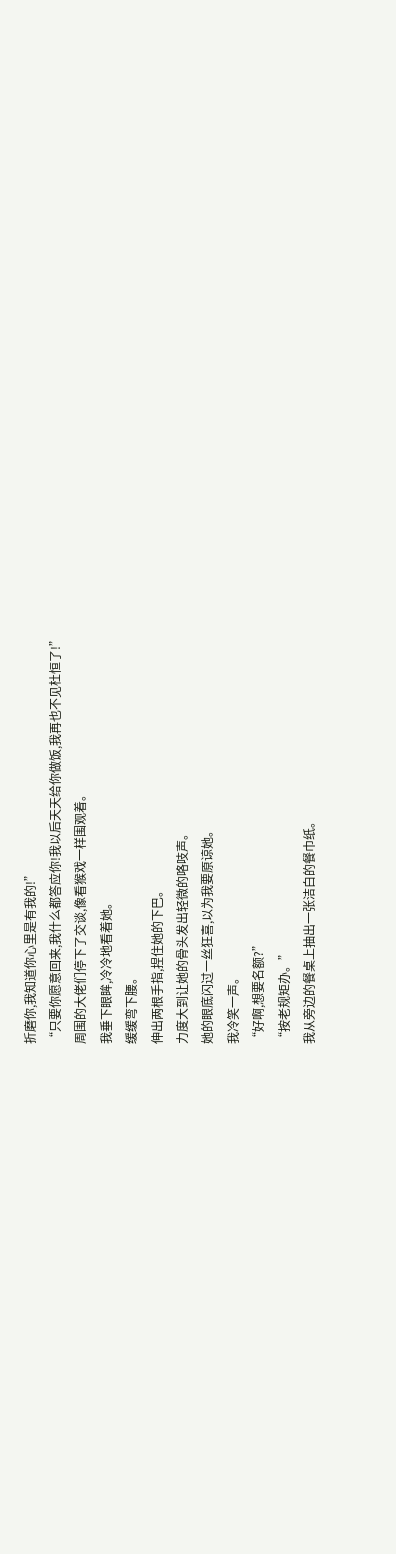折磨你,我知道你心里是有我的!”
“只要你愿意回来,我什么都答应你!我以后天天给你做饭,我再也不见杜恒了!”
周围的大佬们停下了交谈,像看猴戏一样围观着。
我垂下眼眸,冷冷地看着她。
缓缓弯下腰。
伸出两根手指,捏住她的下巴。
力度大到让她的骨头发出轻微的咯吱声。
她的眼底闪过一丝狂喜,以为我要原谅她。
我冷笑一声。
“好啊,想要名额?”
“按老规矩办。”
我从旁边的餐桌上抽出一张洁白的餐巾纸。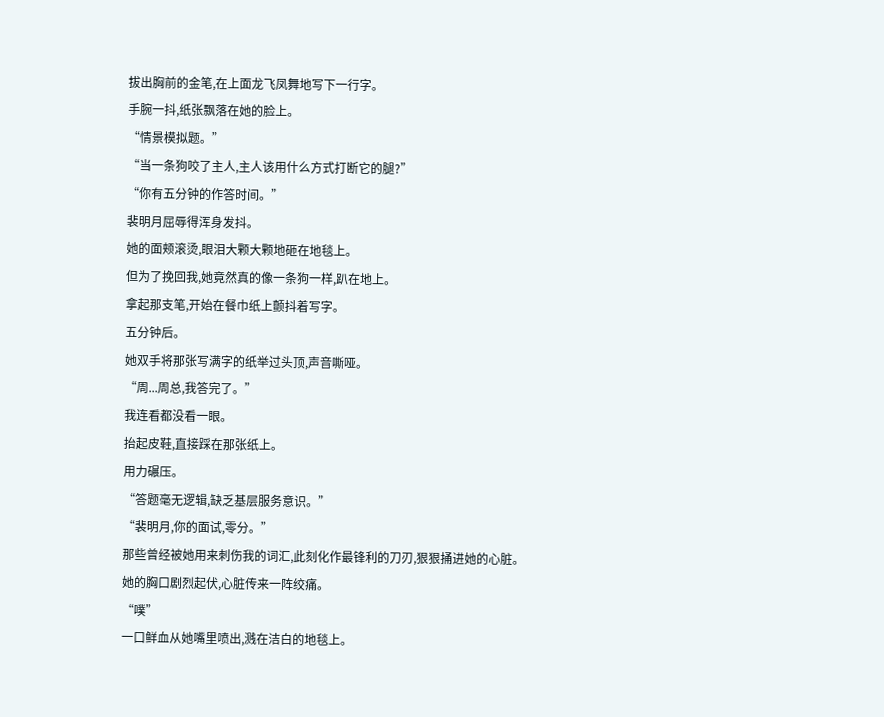拔出胸前的金笔,在上面龙飞凤舞地写下一行字。
手腕一抖,纸张飘落在她的脸上。
“情景模拟题。”
“当一条狗咬了主人,主人该用什么方式打断它的腿?”
“你有五分钟的作答时间。”
裴明月屈辱得浑身发抖。
她的面颊滚烫,眼泪大颗大颗地砸在地毯上。
但为了挽回我,她竟然真的像一条狗一样,趴在地上。
拿起那支笔,开始在餐巾纸上颤抖着写字。
五分钟后。
她双手将那张写满字的纸举过头顶,声音嘶哑。
“周...周总,我答完了。”
我连看都没看一眼。
抬起皮鞋,直接踩在那张纸上。
用力碾压。
“答题毫无逻辑,缺乏基层服务意识。”
“裴明月,你的面试,零分。”
那些曾经被她用来刺伤我的词汇,此刻化作最锋利的刀刃,狠狠捅进她的心脏。
她的胸口剧烈起伏,心脏传来一阵绞痛。
“噗”
一口鲜血从她嘴里喷出,溅在洁白的地毯上。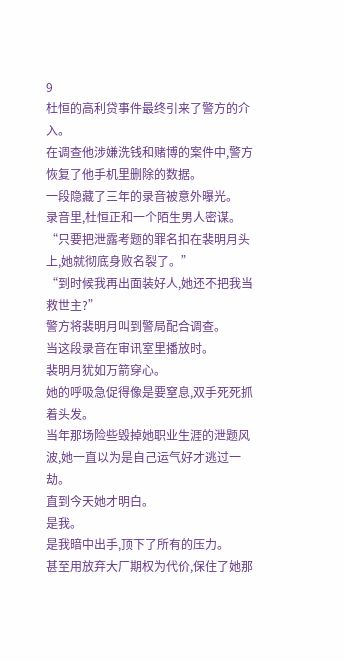9
杜恒的高利贷事件最终引来了警方的介入。
在调查他涉嫌洗钱和赌博的案件中,警方恢复了他手机里删除的数据。
一段隐藏了三年的录音被意外曝光。
录音里,杜恒正和一个陌生男人密谋。
“只要把泄露考题的罪名扣在裴明月头上,她就彻底身败名裂了。”
“到时候我再出面装好人,她还不把我当救世主?”
警方将裴明月叫到警局配合调查。
当这段录音在审讯室里播放时。
裴明月犹如万箭穿心。
她的呼吸急促得像是要窒息,双手死死抓着头发。
当年那场险些毁掉她职业生涯的泄题风波,她一直以为是自己运气好才逃过一劫。
直到今天她才明白。
是我。
是我暗中出手,顶下了所有的压力。
甚至用放弃大厂期权为代价,保住了她那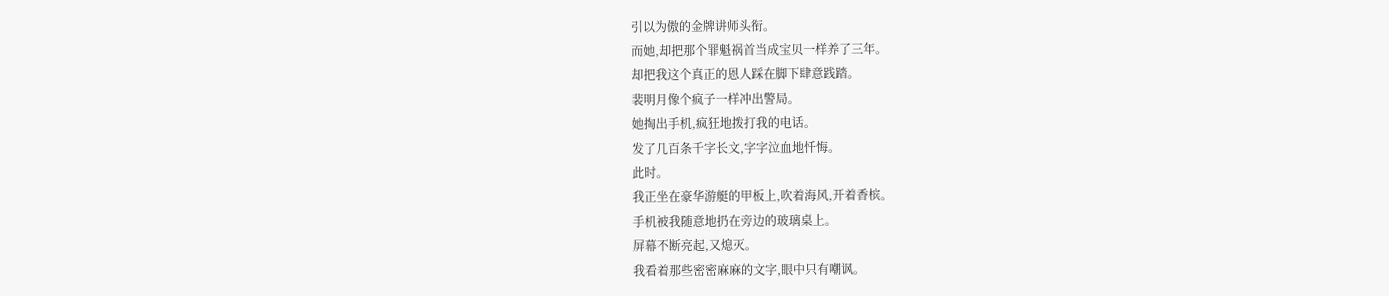引以为傲的金牌讲师头衔。
而她,却把那个罪魁祸首当成宝贝一样养了三年。
却把我这个真正的恩人踩在脚下肆意践踏。
裴明月像个疯子一样冲出警局。
她掏出手机,疯狂地拨打我的电话。
发了几百条千字长文,字字泣血地忏悔。
此时。
我正坐在豪华游艇的甲板上,吹着海风,开着香槟。
手机被我随意地扔在旁边的玻璃桌上。
屏幕不断亮起,又熄灭。
我看着那些密密麻麻的文字,眼中只有嘲讽。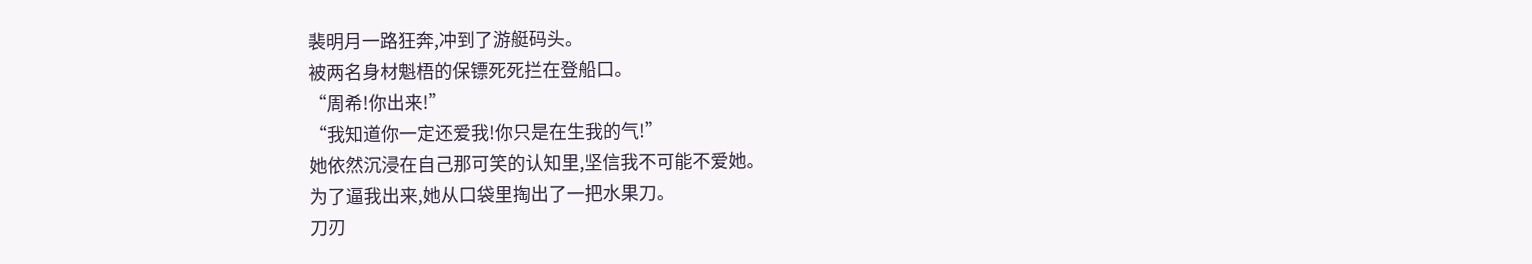裴明月一路狂奔,冲到了游艇码头。
被两名身材魁梧的保镖死死拦在登船口。
“周希!你出来!”
“我知道你一定还爱我!你只是在生我的气!”
她依然沉浸在自己那可笑的认知里,坚信我不可能不爱她。
为了逼我出来,她从口袋里掏出了一把水果刀。
刀刃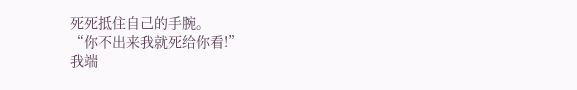死死抵住自己的手腕。
“你不出来我就死给你看!”
我端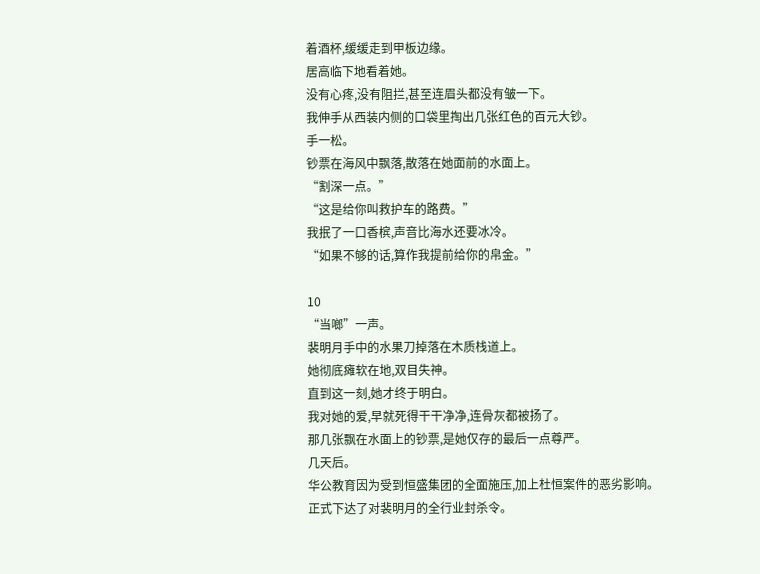着酒杯,缓缓走到甲板边缘。
居高临下地看着她。
没有心疼,没有阻拦,甚至连眉头都没有皱一下。
我伸手从西装内侧的口袋里掏出几张红色的百元大钞。
手一松。
钞票在海风中飘落,散落在她面前的水面上。
“割深一点。”
“这是给你叫救护车的路费。”
我抿了一口香槟,声音比海水还要冰冷。
“如果不够的话,算作我提前给你的帛金。”

10
“当啷”一声。
裴明月手中的水果刀掉落在木质栈道上。
她彻底瘫软在地,双目失神。
直到这一刻,她才终于明白。
我对她的爱,早就死得干干净净,连骨灰都被扬了。
那几张飘在水面上的钞票,是她仅存的最后一点尊严。
几天后。
华公教育因为受到恒盛集团的全面施压,加上杜恒案件的恶劣影响。
正式下达了对裴明月的全行业封杀令。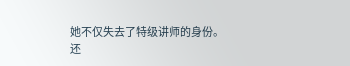她不仅失去了特级讲师的身份。
还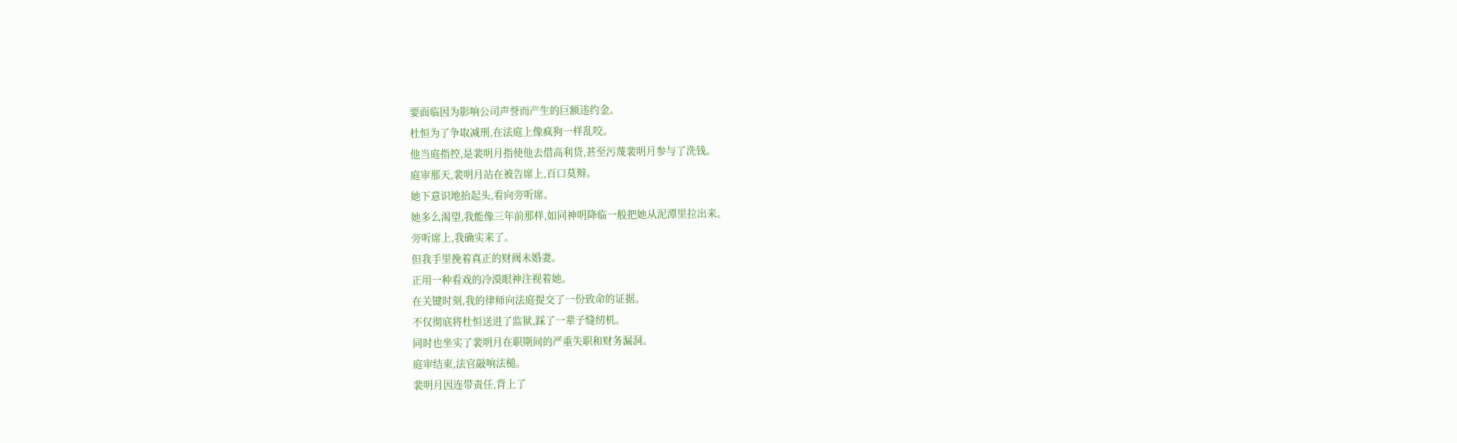要面临因为影响公司声誉而产生的巨额违约金。
杜恒为了争取减刑,在法庭上像疯狗一样乱咬。
他当庭指控,是裴明月指使他去借高利贷,甚至污蔑裴明月参与了洗钱。
庭审那天,裴明月站在被告席上,百口莫辩。
她下意识地抬起头,看向旁听席。
她多么渴望,我能像三年前那样,如同神明降临一般把她从泥潭里拉出来。
旁听席上,我确实来了。
但我手里挽着真正的财阀未婚妻。
正用一种看戏的冷漠眼神注视着她。
在关键时刻,我的律师向法庭提交了一份致命的证据。
不仅彻底将杜恒送进了监狱,踩了一辈子缝纫机。
同时也坐实了裴明月在职期间的严重失职和财务漏洞。
庭审结束,法官敲响法槌。
裴明月因连带责任,背上了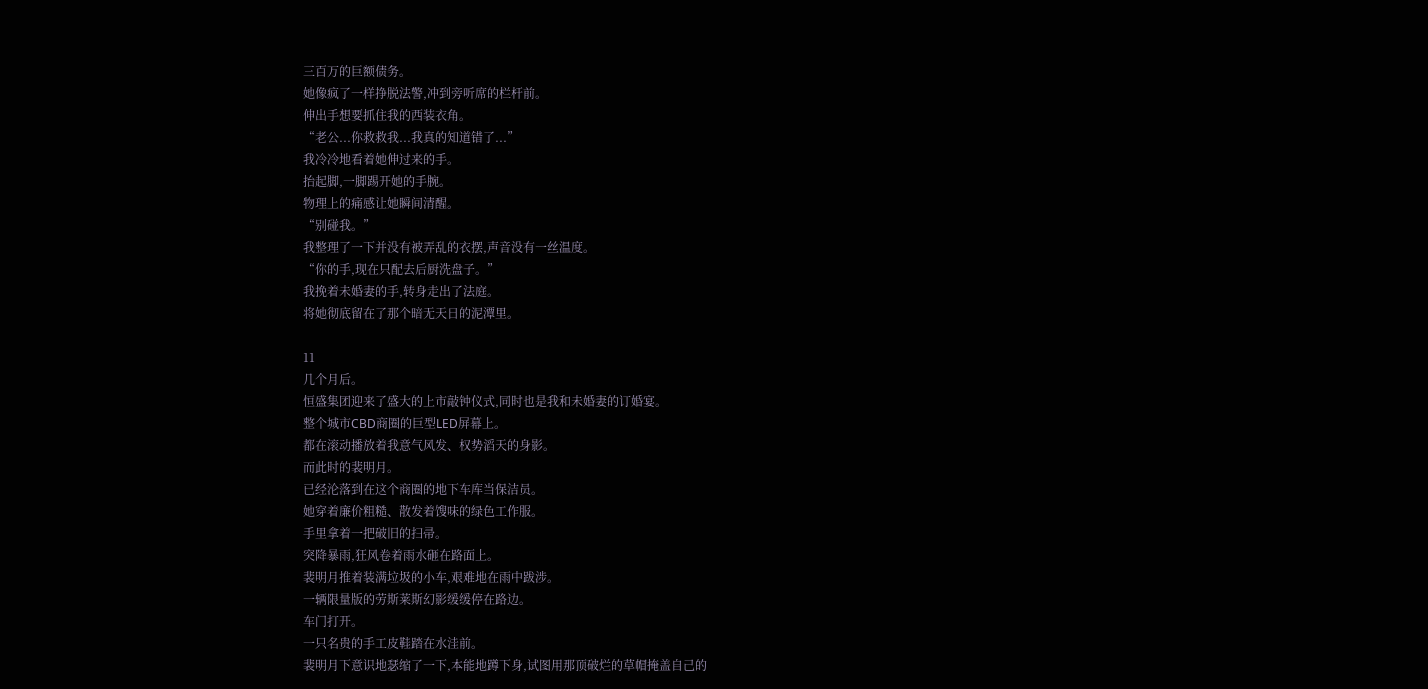三百万的巨额债务。
她像疯了一样挣脱法警,冲到旁听席的栏杆前。
伸出手想要抓住我的西装衣角。
“老公...你救救我...我真的知道错了...”
我冷冷地看着她伸过来的手。
抬起脚,一脚踢开她的手腕。
物理上的痛感让她瞬间清醒。
“别碰我。”
我整理了一下并没有被弄乱的衣摆,声音没有一丝温度。
“你的手,现在只配去后厨洗盘子。”
我挽着未婚妻的手,转身走出了法庭。
将她彻底留在了那个暗无天日的泥潭里。

11
几个月后。
恒盛集团迎来了盛大的上市敲钟仪式,同时也是我和未婚妻的订婚宴。
整个城市CBD商圈的巨型LED屏幕上。
都在滚动播放着我意气风发、权势滔天的身影。
而此时的裴明月。
已经沦落到在这个商圈的地下车库当保洁员。
她穿着廉价粗糙、散发着馊味的绿色工作服。
手里拿着一把破旧的扫帚。
突降暴雨,狂风卷着雨水砸在路面上。
裴明月推着装满垃圾的小车,艰难地在雨中跋涉。
一辆限量版的劳斯莱斯幻影缓缓停在路边。
车门打开。
一只名贵的手工皮鞋踏在水洼前。
裴明月下意识地瑟缩了一下,本能地蹲下身,试图用那顶破烂的草帽掩盖自己的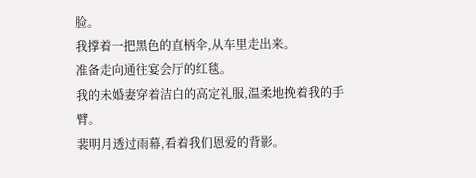脸。
我撑着一把黑色的直柄伞,从车里走出来。
准备走向通往宴会厅的红毯。
我的未婚妻穿着洁白的高定礼服,温柔地挽着我的手臂。
裴明月透过雨幕,看着我们恩爱的背影。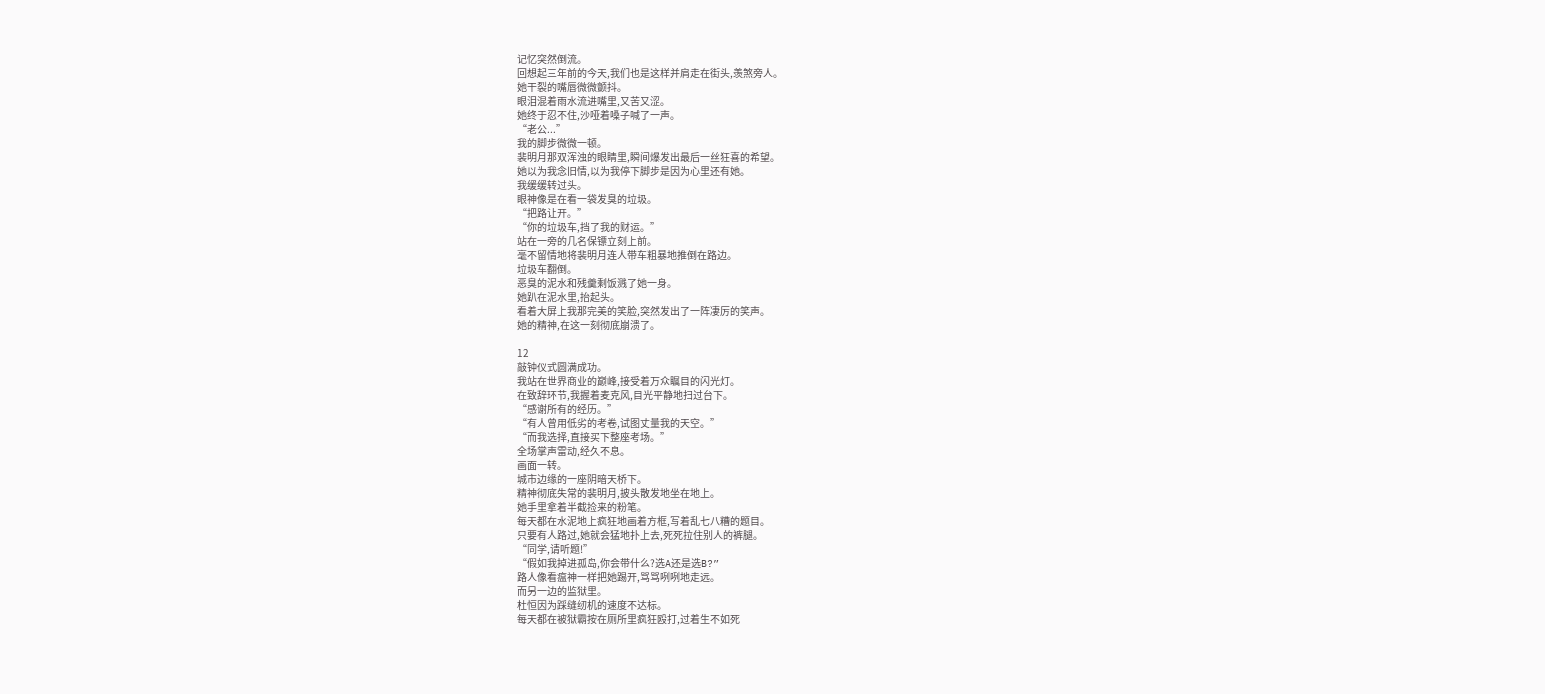记忆突然倒流。
回想起三年前的今天,我们也是这样并肩走在街头,羡煞旁人。
她干裂的嘴唇微微颤抖。
眼泪混着雨水流进嘴里,又苦又涩。
她终于忍不住,沙哑着嗓子喊了一声。
“老公...”
我的脚步微微一顿。
裴明月那双浑浊的眼睛里,瞬间爆发出最后一丝狂喜的希望。
她以为我念旧情,以为我停下脚步是因为心里还有她。
我缓缓转过头。
眼神像是在看一袋发臭的垃圾。
“把路让开。”
“你的垃圾车,挡了我的财运。”
站在一旁的几名保镖立刻上前。
毫不留情地将裴明月连人带车粗暴地推倒在路边。
垃圾车翻倒。
恶臭的泥水和残羹剩饭溅了她一身。
她趴在泥水里,抬起头。
看着大屏上我那完美的笑脸,突然发出了一阵凄厉的笑声。
她的精神,在这一刻彻底崩溃了。

12
敲钟仪式圆满成功。
我站在世界商业的巅峰,接受着万众瞩目的闪光灯。
在致辞环节,我握着麦克风,目光平静地扫过台下。
“感谢所有的经历。”
“有人曾用低劣的考卷,试图丈量我的天空。”
“而我选择,直接买下整座考场。”
全场掌声雷动,经久不息。
画面一转。
城市边缘的一座阴暗天桥下。
精神彻底失常的裴明月,披头散发地坐在地上。
她手里拿着半截捡来的粉笔。
每天都在水泥地上疯狂地画着方框,写着乱七八糟的题目。
只要有人路过,她就会猛地扑上去,死死拉住别人的裤腿。
“同学,请听题!”
“假如我掉进孤岛,你会带什么?选A还是选B?”
路人像看瘟神一样把她踢开,骂骂咧咧地走远。
而另一边的监狱里。
杜恒因为踩缝纫机的速度不达标。
每天都在被狱霸按在厕所里疯狂殴打,过着生不如死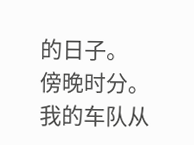的日子。
傍晚时分。
我的车队从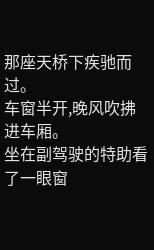那座天桥下疾驰而过。
车窗半开,晚风吹拂进车厢。
坐在副驾驶的特助看了一眼窗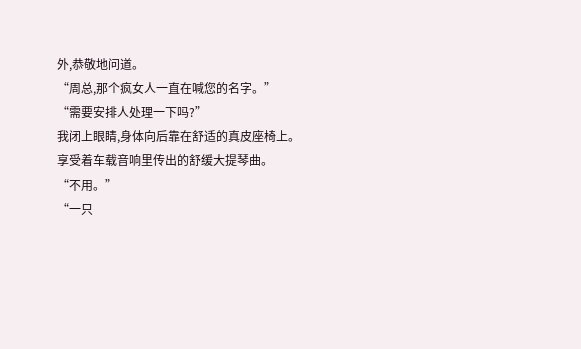外,恭敬地问道。
“周总,那个疯女人一直在喊您的名字。”
“需要安排人处理一下吗?”
我闭上眼睛,身体向后靠在舒适的真皮座椅上。
享受着车载音响里传出的舒缓大提琴曲。
“不用。”
“一只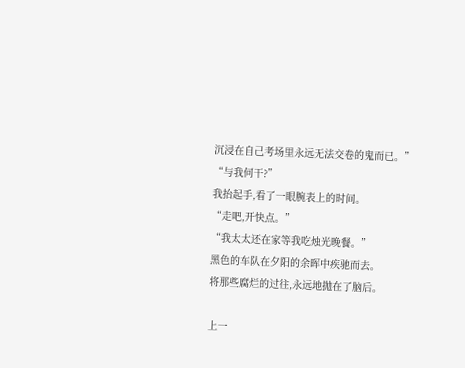沉浸在自己考场里永远无法交卷的鬼而已。”
“与我何干?”
我抬起手,看了一眼腕表上的时间。
“走吧,开快点。”
“我太太还在家等我吃烛光晚餐。”
黑色的车队在夕阳的余晖中疾驰而去。
将那些腐烂的过往,永远地抛在了脑后。

上一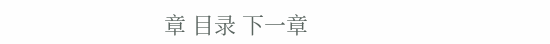章 目录 下一章